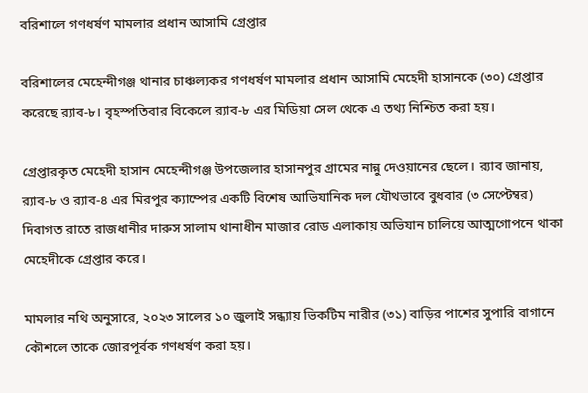বরিশালে গণধর্ষণ মামলার প্রধান আসামি গ্রেপ্তার

বরিশালের মেহেন্দীগঞ্জ থানার চাঞ্চল্যকর গণধর্ষণ মামলার প্রধান আসামি মেহেদী হাসানকে (৩০) গ্রেপ্তার করেছে র‌্যাব-৮। বৃহস্পতিবার বিকেলে র‌্যাব-৮ এর মিডিয়া সেল থেকে এ তথ্য নিশ্চিত করা হয়।

গ্রেপ্তারকৃত মেহেদী হাসান মেহেন্দীগঞ্জ উপজেলার হাসানপুর গ্রামের নান্নু দেওয়ানের ছেলে। র‌্যাব জানায়, র‌্যাব-৮ ও র‌্যাব-৪ এর মিরপুর ক্যাম্পের একটি বিশেষ আভিযানিক দল যৌথভাবে বুধবার (৩ সেপ্টেম্বর) দিবাগত রাতে রাজধানীর দারুস সালাম থানাধীন মাজার রোড এলাকায় অভিযান চালিয়ে আত্মগোপনে থাকা মেহেদীকে গ্রেপ্তার করে।

মামলার নথি অনুসারে, ২০২৩ সালের ১০ জুলাই সন্ধ্যায় ভিকটিম নারীর (৩১) বাড়ির পাশের সুপারি বাগানে কৌশলে তাকে জোরপূর্বক গণধর্ষণ করা হয়।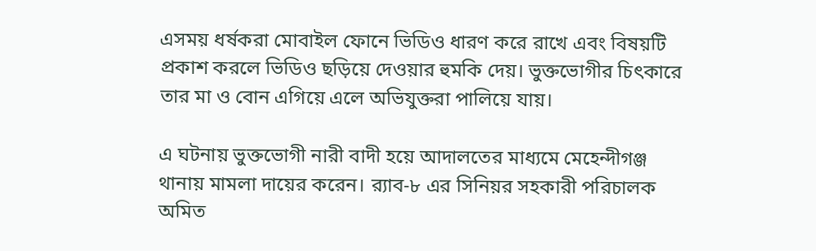এসময় ধর্ষকরা মোবাইল ফোনে ভিডিও ধারণ করে রাখে এবং বিষয়টি প্রকাশ করলে ভিডিও ছড়িয়ে দেওয়ার হুমকি দেয়। ভুক্তভোগীর চিৎকারে তার মা ও বোন এগিয়ে এলে অভিযুক্তরা পালিয়ে যায়।

এ ঘটনায় ভুক্তভোগী নারী বাদী হয়ে আদালতের মাধ্যমে মেহেন্দীগঞ্জ থানায় মামলা দায়ের করেন। র‌্যাব-৮ এর সিনিয়র সহকারী পরিচালক অমিত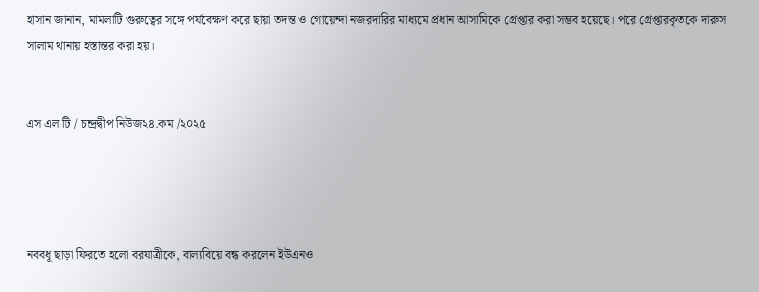হাসান জানান, মামলাটি গুরুত্বের সঙ্গে পর্যবেক্ষণ করে ছায়া তদন্ত ও গোয়েন্দা নজরদারির মাধ্যমে প্রধান আসামিকে গ্রেপ্তার করা সম্ভব হয়েছে। পরে গ্রেপ্তারকৃতকে দারুস সালাম থানায় হস্তান্তর করা হয়।


এস এল টি / চন্দ্রদ্বীপ নিউজ২৪.কম /২০২৫




নববধূ ছাড়া ফিরতে হলো বরযাত্রীকে, বাল্যবিয়ে বন্ধ করলেন ইউএনও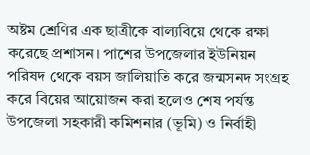অষ্টম শ্রেণির এক ছাত্রীকে বাল্যবিয়ে থেকে রক্ষা করেছে প্রশাসন। পাশের উপজেলার ইউনিয়ন পরিষদ থেকে বয়স জালিয়াতি করে জন্মসনদ সংগ্রহ করে বিয়ের আয়োজন করা হলেও শেষ পর্যন্ত উপজেলা সহকারী কমিশনার (ভূমি) ও নির্বাহী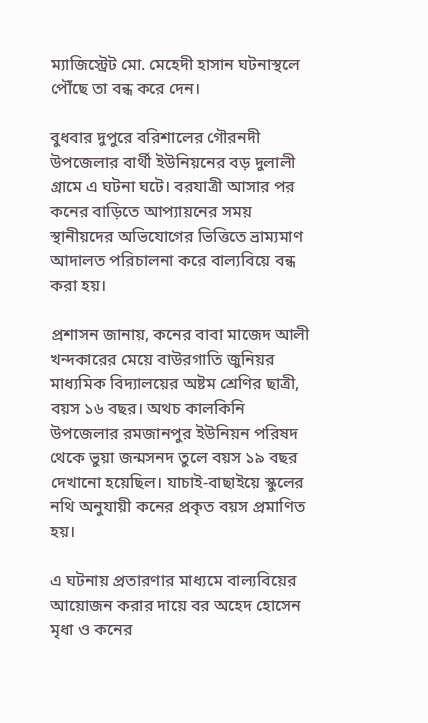ম্যাজিস্ট্রেট মো. মেহেদী হাসান ঘটনাস্থলে পৌঁছে তা বন্ধ করে দেন।

বুধবার দুপুরে বরিশালের গৌরনদী উপজেলার বার্থী ইউনিয়নের বড় দুলালী গ্রামে এ ঘটনা ঘটে। বরযাত্রী আসার পর কনের বাড়িতে আপ্যায়নের সময় স্থানীয়দের অভিযোগের ভিত্তিতে ভ্রাম্যমাণ আদালত পরিচালনা করে বাল্যবিয়ে বন্ধ করা হয়।

প্রশাসন জানায়, কনের বাবা মাজেদ আলী খন্দকারের মেয়ে বাউরগাতি জুনিয়র মাধ্যমিক বিদ্যালয়ের অষ্টম শ্রেণির ছাত্রী, বয়স ১৬ বছর। অথচ কালকিনি উপজেলার রমজানপুর ইউনিয়ন পরিষদ থেকে ভুয়া জন্মসনদ তুলে বয়স ১৯ বছর দেখানো হয়েছিল। যাচাই-বাছাইয়ে স্কুলের নথি অনুযায়ী কনের প্রকৃত বয়স প্রমাণিত হয়।

এ ঘটনায় প্রতারণার মাধ্যমে বাল্যবিয়ের আয়োজন করার দায়ে বর অহেদ হোসেন মৃধা ও কনের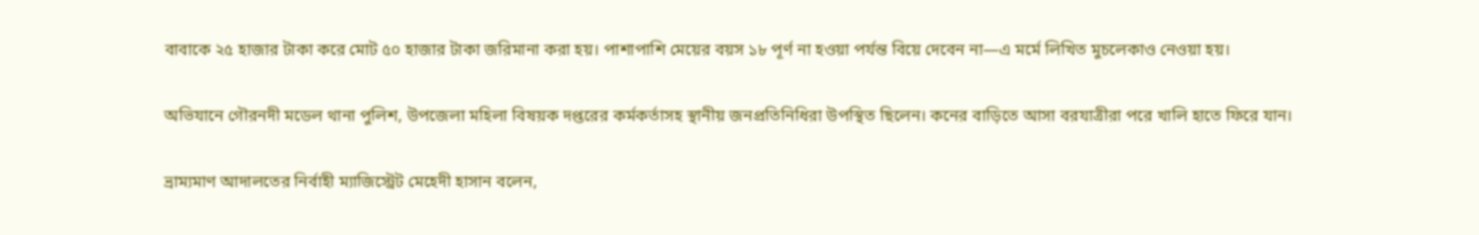বাবাকে ২৫ হাজার টাকা করে মোট ৫০ হাজার টাকা জরিমানা করা হয়। পাশাপাশি মেয়ের বয়স ১৮ পূর্ণ না হওয়া পর্যন্ত বিয়ে দেবেন না—এ মর্মে লিখিত মুচলেকাও নেওয়া হয়।

অভিযানে গৌরনদী মডেল থানা পুলিশ, উপজেলা মহিলা বিষয়ক দপ্তরের কর্মকর্তাসহ স্থানীয় জনপ্রতিনিধিরা উপস্থিত ছিলেন। কনের বাড়িতে আসা বরযাত্রীরা পরে খালি হাতে ফিরে যান।

ভ্রাম্যমাণ আদালতের নির্বাহী ম্যাজিস্ট্রেট মেহেদী হাসান বলেন,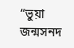“ভুয়া জন্মসনদ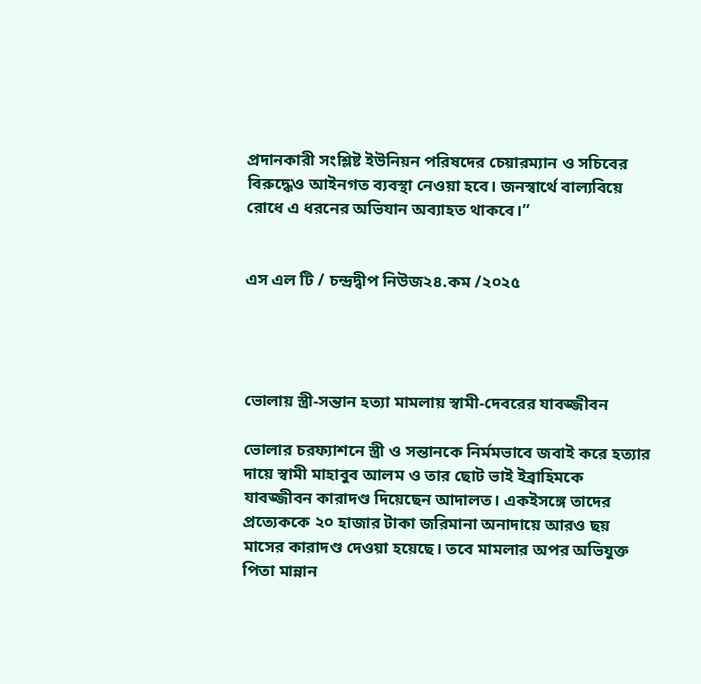প্রদানকারী সংশ্লিষ্ট ইউনিয়ন পরিষদের চেয়ারম্যান ও সচিবের বিরুদ্ধেও আইনগত ব্যবস্থা নেওয়া হবে। জনস্বার্থে বাল্যবিয়ে রোধে এ ধরনের অভিযান অব্যাহত থাকবে।”


এস এল টি / চন্দ্রদ্বীপ নিউজ২৪.কম /২০২৫




ভোলায় স্ত্রী-সন্তান হত্যা মামলায় স্বামী-দেবরের যাবজ্জীবন

ভোলার চরফ্যাশনে স্ত্রী ও সন্তানকে নির্মমভাবে জবাই করে হত্যার দায়ে স্বামী মাহাবুব আলম ও তার ছোট ভাই ইব্রাহিমকে যাবজ্জীবন কারাদণ্ড দিয়েছেন আদালত। একইসঙ্গে তাদের প্রত্যেককে ২০ হাজার টাকা জরিমানা অনাদায়ে আরও ছয় মাসের কারাদণ্ড দেওয়া হয়েছে। তবে মামলার অপর অভিযুক্ত পিতা মান্নান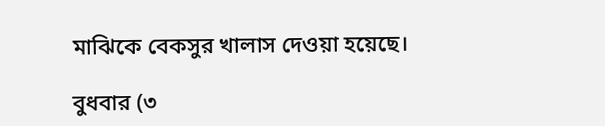মাঝিকে বেকসুর খালাস দেওয়া হয়েছে।

বুধবার (৩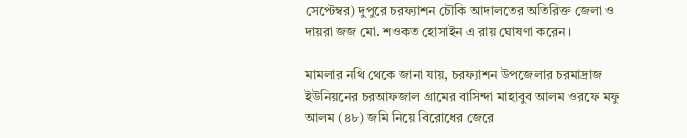সেপ্টেম্বর) দুপুরে চরফ্যাশন চৌকি আদালতের অতিরিক্ত জেলা ও দায়রা জজ মো. শওকত হোসাইন এ রায় ঘোষণা করেন।

মামলার নথি থেকে জানা যায়, চরফ্যাশন উপজেলার চরমাদ্রাজ ইউনিয়নের চরআফজাল গ্রামের বাসিন্দা মাহাবুব আলম ওরফে মফু আলম (৪৮) জমি নিয়ে বিরোধের জেরে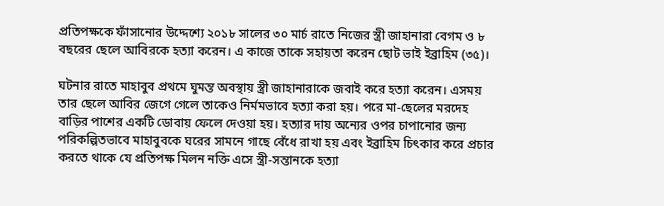প্রতিপক্ষকে ফাঁসানোর উদ্দেশ্যে ২০১৮ সালের ৩০ মার্চ রাতে নিজের স্ত্রী জাহানারা বেগম ও ৮ বছরের ছেলে আবিরকে হত্যা করেন। এ কাজে তাকে সহায়তা করেন ছোট ভাই ইব্রাহিম (৩৫)।

ঘটনার রাতে মাহাবুব প্রথমে ঘুমন্ত অবস্থায় স্ত্রী জাহানারাকে জবাই করে হত্যা করেন। এসময় তার ছেলে আবির জেগে গেলে তাকেও নির্মমভাবে হত্যা করা হয়। পরে মা-ছেলের মরদেহ বাড়ির পাশের একটি ডোবায় ফেলে দেওয়া হয়। হত্যার দায় অন্যের ওপর চাপানোর জন্য পরিকল্পিতভাবে মাহাবুবকে ঘরের সামনে গাছে বেঁধে রাখা হয় এবং ইব্রাহিম চিৎকার করে প্রচার করতে থাকে যে প্রতিপক্ষ মিলন নক্তি এসে স্ত্রী-সন্তানকে হত্যা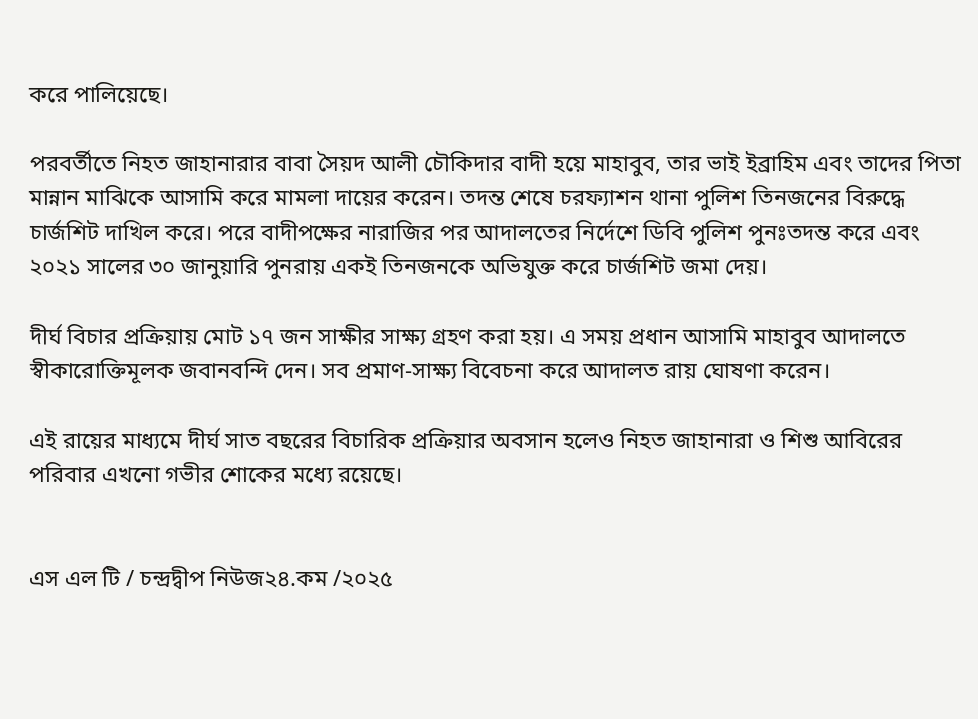করে পালিয়েছে।

পরবর্তীতে নিহত জাহানারার বাবা সৈয়দ আলী চৌকিদার বাদী হয়ে মাহাবুব, তার ভাই ইব্রাহিম এবং তাদের পিতা মান্নান মাঝিকে আসামি করে মামলা দায়ের করেন। তদন্ত শেষে চরফ্যাশন থানা পুলিশ তিনজনের বিরুদ্ধে চার্জশিট দাখিল করে। পরে বাদীপক্ষের নারাজির পর আদালতের নির্দেশে ডিবি পুলিশ পুনঃতদন্ত করে এবং ২০২১ সালের ৩০ জানুয়ারি পুনরায় একই তিনজনকে অভিযুক্ত করে চার্জশিট জমা দেয়।

দীর্ঘ বিচার প্রক্রিয়ায় মোট ১৭ জন সাক্ষীর সাক্ষ্য গ্রহণ করা হয়। এ সময় প্রধান আসামি মাহাবুব আদালতে স্বীকারোক্তিমূলক জবানবন্দি দেন। সব প্রমাণ-সাক্ষ্য বিবেচনা করে আদালত রায় ঘোষণা করেন।

এই রায়ের মাধ্যমে দীর্ঘ সাত বছরের বিচারিক প্রক্রিয়ার অবসান হলেও নিহত জাহানারা ও শিশু আবিরের পরিবার এখনো গভীর শোকের মধ্যে রয়েছে।


এস এল টি / চন্দ্রদ্বীপ নিউজ২৪.কম /২০২৫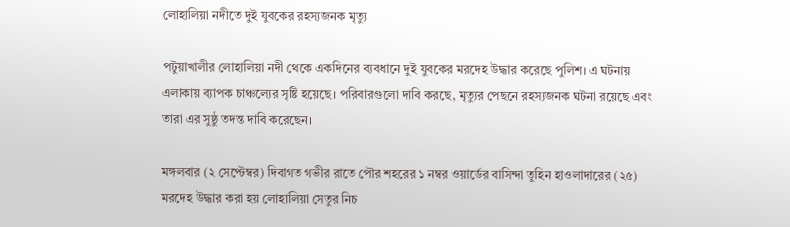লোহালিয়া নদীতে দুই যুবকের রহস্যজনক মৃত্যু

পটুয়াখালীর লোহালিয়া নদী থেকে একদিনের ব্যবধানে দুই যুবকের মরদেহ উদ্ধার করেছে পুলিশ। এ ঘটনায় এলাকায় ব্যাপক চাঞ্চল্যের সৃষ্টি হয়েছে। পরিবারগুলো দাবি করছে, মৃত্যুর পেছনে রহস্যজনক ঘটনা রয়েছে এবং তারা এর সুষ্ঠু তদন্ত দাবি করেছেন।

মঙ্গলবার (২ সেপ্টেম্বর) দিবাগত গভীর রাতে পৌর শহরের ১ নম্বর ওয়ার্ডের বাসিন্দা তুহিন হাওলাদারের (২৫) মরদেহ উদ্ধার করা হয় লোহালিয়া সেতুর নিচ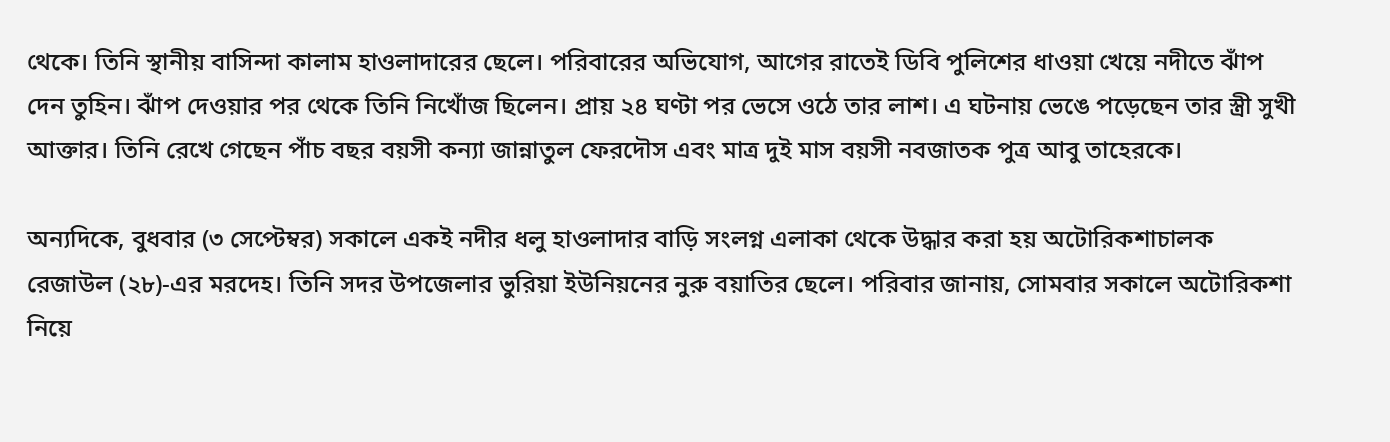থেকে। তিনি স্থানীয় বাসিন্দা কালাম হাওলাদারের ছেলে। পরিবারের অভিযোগ, আগের রাতেই ডিবি পুলিশের ধাওয়া খেয়ে নদীতে ঝাঁপ দেন তুহিন। ঝাঁপ দেওয়ার পর থেকে তিনি নিখোঁজ ছিলেন। প্রায় ২৪ ঘণ্টা পর ভেসে ওঠে তার লাশ। এ ঘটনায় ভেঙে পড়েছেন তার স্ত্রী সুখী আক্তার। তিনি রেখে গেছেন পাঁচ বছর বয়সী কন্যা জান্নাতুল ফেরদৌস এবং মাত্র দুই মাস বয়সী নবজাতক পুত্র আবু তাহেরকে।

অন্যদিকে, বুধবার (৩ সেপ্টেম্বর) সকালে একই নদীর ধলু হাওলাদার বাড়ি সংলগ্ন এলাকা থেকে উদ্ধার করা হয় অটোরিকশাচালক রেজাউল (২৮)-এর মরদেহ। তিনি সদর উপজেলার ভুরিয়া ইউনিয়নের নুরু বয়াতির ছেলে। পরিবার জানায়, সোমবার সকালে অটোরিকশা নিয়ে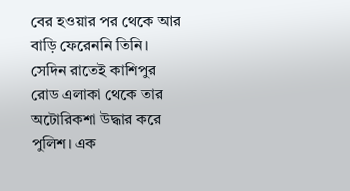বের হওয়ার পর থেকে আর বাড়ি ফেরেননি তিনি। সেদিন রাতেই কাশিপুর রোড এলাকা থেকে তার অটোরিকশা উদ্ধার করে পুলিশ। এক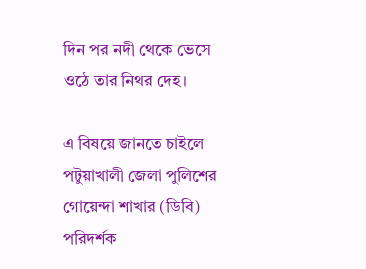দিন পর নদী থেকে ভেসে ওঠে তার নিথর দেহ।

এ বিষয়ে জানতে চাইলে পটুয়াখালী জেলা পুলিশের গোয়েন্দা শাখার (ডিবি) পরিদর্শক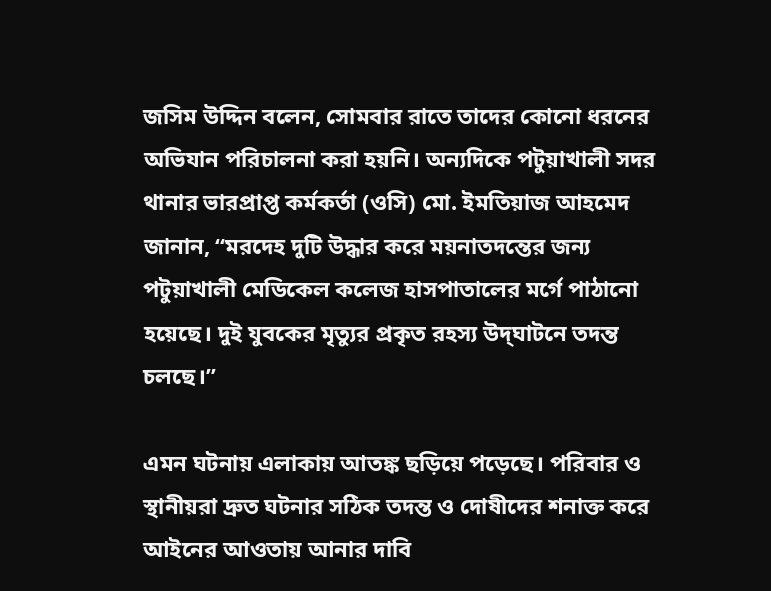জসিম উদ্দিন বলেন, সোমবার রাতে তাদের কোনো ধরনের অভিযান পরিচালনা করা হয়নি। অন্যদিকে পটুয়াখালী সদর থানার ভারপ্রাপ্ত কর্মকর্তা (ওসি) মো. ইমতিয়াজ আহমেদ জানান, “মরদেহ দুটি উদ্ধার করে ময়নাতদন্তের জন্য পটুয়াখালী মেডিকেল কলেজ হাসপাতালের মর্গে পাঠানো হয়েছে। দুই যুবকের মৃত্যুর প্রকৃত রহস্য উদ্‌ঘাটনে তদন্ত চলছে।”

এমন ঘটনায় এলাকায় আতঙ্ক ছড়িয়ে পড়েছে। পরিবার ও স্থানীয়রা দ্রুত ঘটনার সঠিক তদন্ত ও দোষীদের শনাক্ত করে আইনের আওতায় আনার দাবি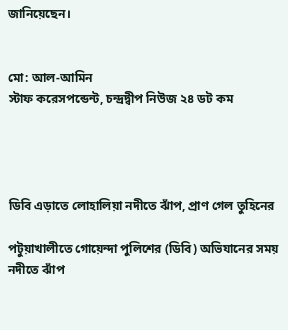জানিয়েছেন।


মো: আল-আমিন
স্টাফ করেসপন্ডেন্ট, চন্দ্রদ্বীপ নিউজ ২৪ ডট কম




ডিবি এড়াতে লোহালিয়া নদীতে ঝাঁপ, প্রাণ গেল তুহিনের

পটুয়াখালীতে গোয়েন্দা পুলিশের (ডিবি) অভিযানের সময় নদীতে ঝাঁপ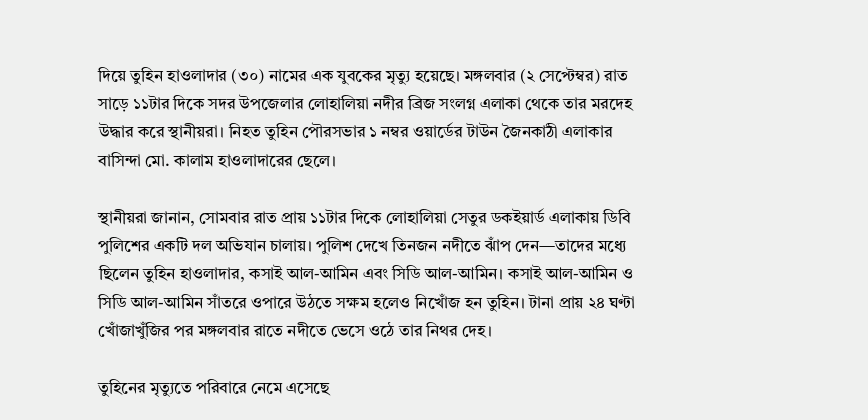দিয়ে তুহিন হাওলাদার (৩০) নামের এক যুবকের মৃত্যু হয়েছে। মঙ্গলবার (২ সেপ্টেম্বর) রাত সাড়ে ১১টার দিকে সদর উপজেলার লোহালিয়া নদীর ব্রিজ সংলগ্ন এলাকা থেকে তার মরদেহ উদ্ধার করে স্থানীয়রা। নিহত তুহিন পৌরসভার ১ নম্বর ওয়ার্ডের টাউন জৈনকাঠী এলাকার বাসিন্দা মো. কালাম হাওলাদারের ছেলে।

স্থানীয়রা জানান, সোমবার রাত প্রায় ১১টার দিকে লোহালিয়া সেতুর ডকইয়ার্ড এলাকায় ডিবি পুলিশের একটি দল অভিযান চালায়। পুলিশ দেখে তিনজন নদীতে ঝাঁপ দেন—তাদের মধ্যে ছিলেন তুহিন হাওলাদার, কসাই আল-আমিন এবং সিডি আল-আমিন। কসাই আল-আমিন ও সিডি আল-আমিন সাঁতরে ওপারে উঠতে সক্ষম হলেও নিখোঁজ হন তুহিন। টানা প্রায় ২৪ ঘণ্টা খোঁজাখুঁজির পর মঙ্গলবার রাতে নদীতে ভেসে ওঠে তার নিথর দেহ।

তুহিনের মৃত্যুতে পরিবারে নেমে এসেছে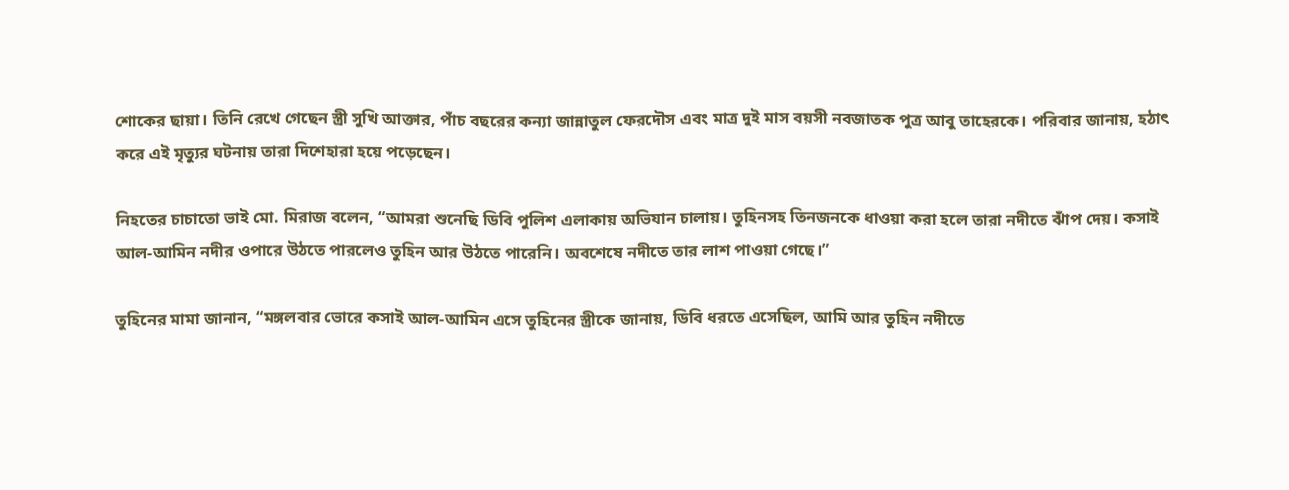শোকের ছায়া। তিনি রেখে গেছেন স্ত্রী সুখি আক্তার, পাঁচ বছরের কন্যা জান্নাতুল ফেরদৌস এবং মাত্র দুই মাস বয়সী নবজাতক পুত্র আবু তাহেরকে। পরিবার জানায়, হঠাৎ করে এই মৃত্যুর ঘটনায় তারা দিশেহারা হয়ে পড়েছেন।

নিহতের চাচাতো ভাই মো. মিরাজ বলেন, “আমরা শুনেছি ডিবি পুলিশ এলাকায় অভিযান চালায়। তুহিনসহ তিনজনকে ধাওয়া করা হলে তারা নদীতে ঝাঁপ দেয়। কসাই আল-আমিন নদীর ওপারে উঠতে পারলেও তুহিন আর উঠতে পারেনি। অবশেষে নদীতে তার লাশ পাওয়া গেছে।”

তুহিনের মামা জানান, “মঙ্গলবার ভোরে কসাই আল-আমিন এসে তুহিনের স্ত্রীকে জানায়, ডিবি ধরতে এসেছিল, আমি আর তুহিন নদীতে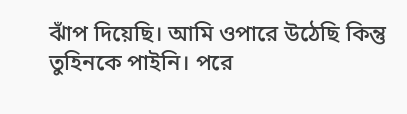ঝাঁপ দিয়েছি। আমি ওপারে উঠেছি কিন্তু তুহিনকে পাইনি। পরে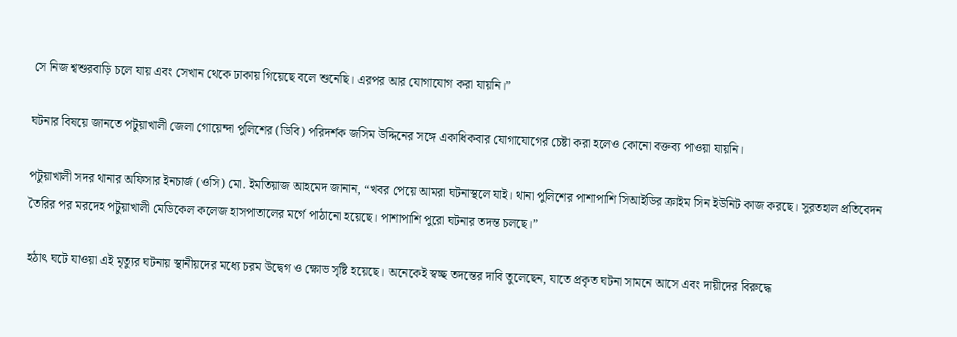সে নিজ শ্বশুরবাড়ি চলে যায় এবং সেখান থেকে ঢাকায় গিয়েছে বলে শুনেছি। এরপর আর যোগাযোগ করা যায়নি।”

ঘটনার বিষয়ে জানতে পটুয়াখালী জেলা গোয়েন্দা পুলিশের (ডিবি) পরিদর্শক জসিম উদ্দিনের সঙ্গে একাধিকবার যোগাযোগের চেষ্টা করা হলেও কোনো বক্তব্য পাওয়া যায়নি।

পটুয়াখালী সদর থানার অফিসার ইনচার্জ (ওসি) মো. ইমতিয়াজ আহমেদ জানান, “খবর পেয়ে আমরা ঘটনাস্থলে যাই। থানা পুলিশের পাশাপাশি সিআইডির ক্রাইম সিন ইউনিট কাজ করছে। সুরতহাল প্রতিবেদন তৈরির পর মরদেহ পটুয়াখালী মেডিকেল কলেজ হাসপাতালের মর্গে পাঠানো হয়েছে। পাশাপাশি পুরো ঘটনার তদন্ত চলছে।”

হঠাৎ ঘটে যাওয়া এই মৃত্যুর ঘটনায় স্থানীয়দের মধ্যে চরম উদ্বেগ ও ক্ষোভ সৃষ্টি হয়েছে। অনেকেই স্বচ্ছ তদন্তের দাবি তুলেছেন, যাতে প্রকৃত ঘটনা সামনে আসে এবং দায়ীদের বিরুদ্ধে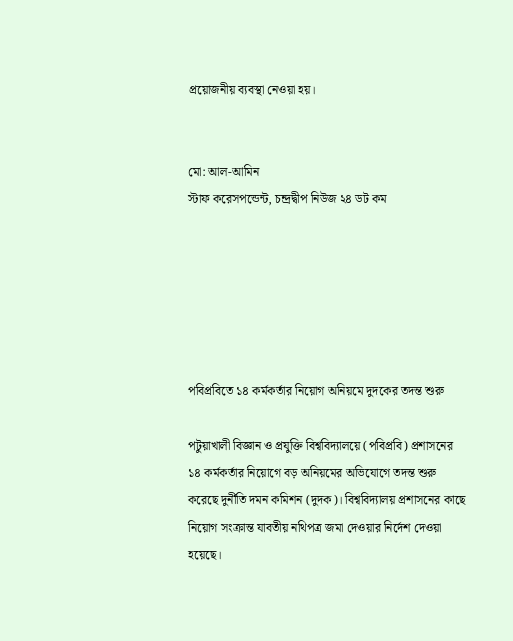প্রয়োজনীয় ব্যবস্থা নেওয়া হয়।


মো: আল-আমিন
স্টাফ করেসপন্ডেন্ট, চন্দ্রদ্বীপ নিউজ ২৪ ডট কম






পবিপ্রবিতে ১৪ কর্মকর্তার নিয়োগ অনিয়মে দুদকের তদন্ত শুরু

পটুয়াখালী বিজ্ঞান ও প্রযুক্তি বিশ্ববিদ্যালয়ে (পবিপ্রবি) প্রশাসনের ১৪ কর্মকর্তার নিয়োগে বড় অনিয়মের অভিযোগে তদন্ত শুরু করেছে দুর্নীতি দমন কমিশন (দুদক)। বিশ্ববিদ্যালয় প্রশাসনের কাছে নিয়োগ সংক্রান্ত যাবতীয় নথিপত্র জমা দেওয়ার নির্দেশ দেওয়া হয়েছে।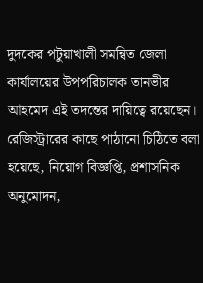দুদকের পটুয়াখালী সমন্বিত জেলা কার্যালয়ের উপপরিচালক তানভীর আহমেদ এই তদন্তের দায়িত্বে রয়েছেন। রেজিস্ট্রারের কাছে পাঠানো চিঠিতে বলা হয়েছে, নিয়োগ বিজ্ঞপ্তি, প্রশাসনিক অনুমোদন,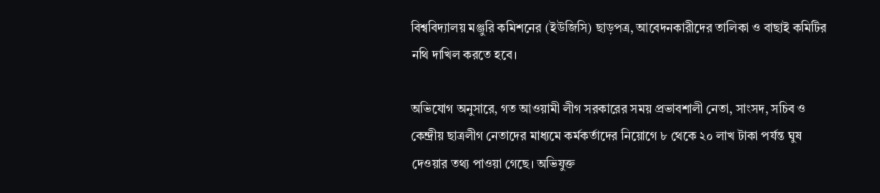বিশ্ববিদ্যালয় মঞ্জুরি কমিশনের (ইউজিসি) ছাড়পত্র, আবেদনকারীদের তালিকা ও বাছাই কমিটির নথি দাখিল করতে হবে।

অভিযোগ অনুসারে, গত আওয়ামী লীগ সরকারের সময় প্রভাবশালী নেতা, সাংসদ, সচিব ও কেন্দ্রীয় ছাত্রলীগ নেতাদের মাধ্যমে কর্মকর্তাদের নিয়োগে ৮ থেকে ২০ লাখ টাকা পর্যন্ত ঘুষ দেওয়ার তথ্য পাওয়া গেছে। অভিযুক্ত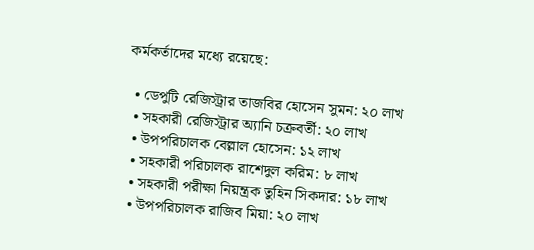কর্মকর্তাদের মধ্যে রয়েছে:

  • ডেপুটি রেজিস্ট্রার তাজবির হোসেন সুমন: ২০ লাখ
  • সহকারী রেজিস্ট্রার অ্যানি চক্রবর্তী: ২০ লাখ
  • উপপরিচালক বেল্লাল হোসেন: ১২ লাখ
  • সহকারী পরিচালক রাশেদুল করিম: ৮ লাখ
  • সহকারী পরীক্ষা নিয়ন্ত্রক তুহিন সিকদার: ১৮ লাখ
  • উপপরিচালক রাজিব মিয়া: ২০ লাখ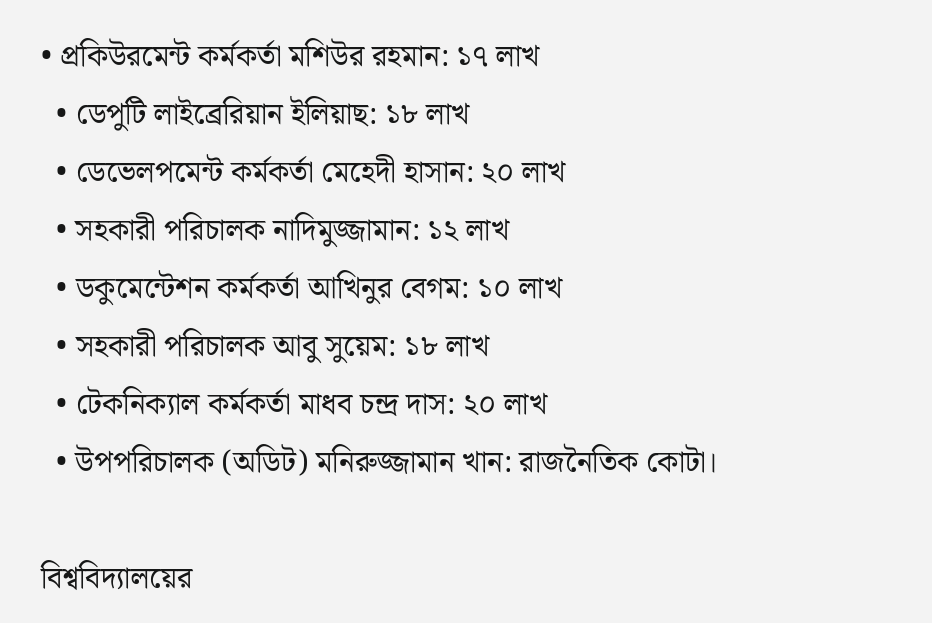• প্রকিউরমেন্ট কর্মকর্তা মশিউর রহমান: ১৭ লাখ
  • ডেপুটি লাইব্রেরিয়ান ইলিয়াছ: ১৮ লাখ
  • ডেভেলপমেন্ট কর্মকর্তা মেহেদী হাসান: ২০ লাখ
  • সহকারী পরিচালক নাদিমুজ্জামান: ১২ লাখ
  • ডকুমেন্টেশন কর্মকর্তা আখিনুর বেগম: ১০ লাখ
  • সহকারী পরিচালক আবু সুয়েম: ১৮ লাখ
  • টেকনিক্যাল কর্মকর্তা মাধব চন্দ্র দাস: ২০ লাখ
  • উপপরিচালক (অডিট) মনিরুজ্জামান খান: রাজনৈতিক কোটা।

বিশ্ববিদ্যালয়ের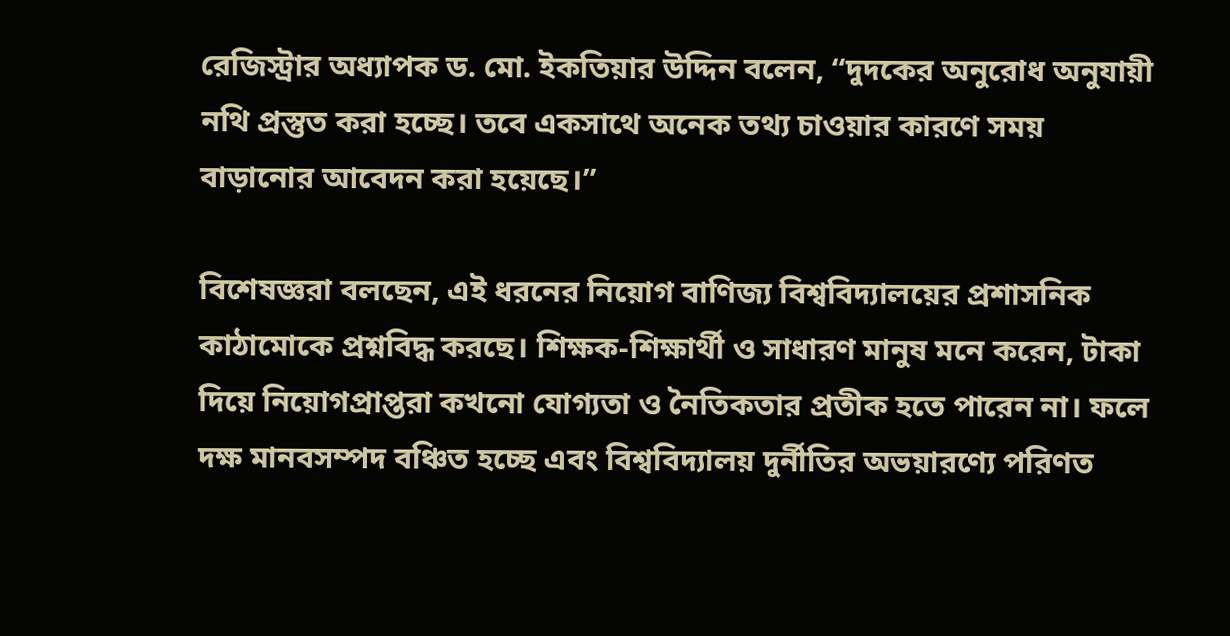রেজিস্ট্রার অধ্যাপক ড. মো. ইকতিয়ার উদ্দিন বলেন, “দুদকের অনুরোধ অনুযায়ী নথি প্রস্তুত করা হচ্ছে। তবে একসাথে অনেক তথ্য চাওয়ার কারণে সময় বাড়ানোর আবেদন করা হয়েছে।”

বিশেষজ্ঞরা বলছেন, এই ধরনের নিয়োগ বাণিজ্য বিশ্ববিদ্যালয়ের প্রশাসনিক কাঠামোকে প্রশ্নবিদ্ধ করছে। শিক্ষক-শিক্ষার্থী ও সাধারণ মানুষ মনে করেন, টাকা দিয়ে নিয়োগপ্রাপ্তরা কখনো যোগ্যতা ও নৈতিকতার প্রতীক হতে পারেন না। ফলে দক্ষ মানবসম্পদ বঞ্চিত হচ্ছে এবং বিশ্ববিদ্যালয় দুর্নীতির অভয়ারণ্যে পরিণত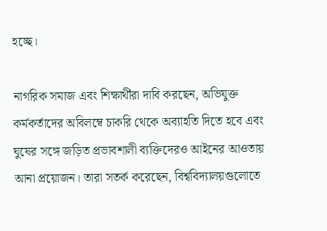হচ্ছে।

নাগরিক সমাজ এবং শিক্ষার্থীরা দাবি করছেন, অভিযুক্ত কর্মকর্তাদের অবিলম্বে চাকরি থেকে অব্যাহতি দিতে হবে এবং ঘুষের সঙ্গে জড়িত প্রভাবশালী ব্যক্তিদেরও আইনের আওতায় আনা প্রয়োজন। তারা সতর্ক করেছেন, বিশ্ববিদ্যালয়গুলোতে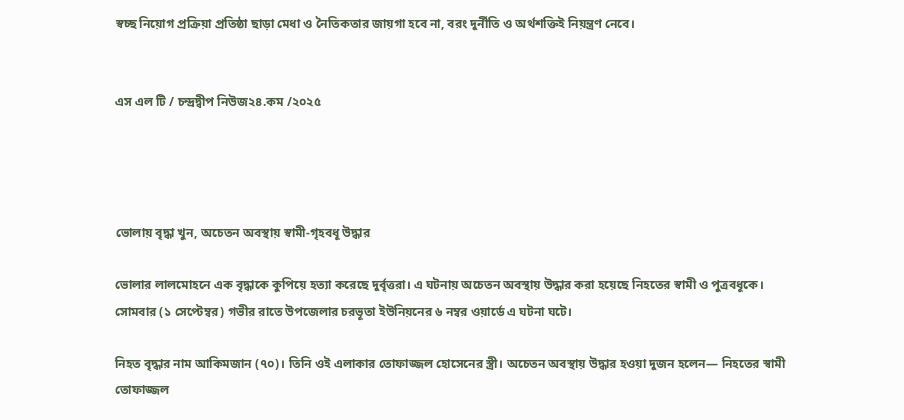স্বচ্ছ নিয়োগ প্রক্রিয়া প্রতিষ্ঠা ছাড়া মেধা ও নৈতিকতার জায়গা হবে না, বরং দুর্নীতি ও অর্থশক্তিই নিয়ন্ত্রণ নেবে।


এস এল টি / চন্দ্রদ্বীপ নিউজ২৪.কম /২০২৫




ভোলায় বৃদ্ধা খুন, অচেতন অবস্থায় স্বামী-গৃহবধূ উদ্ধার

ভোলার লালমোহনে এক বৃদ্ধাকে কুপিয়ে হত্যা করেছে দুর্বৃত্তরা। এ ঘটনায় অচেতন অবস্থায় উদ্ধার করা হয়েছে নিহতের স্বামী ও পুত্রবধূকে। সোমবার (১ সেপ্টেম্বর) গভীর রাতে উপজেলার চরভূতা ইউনিয়নের ৬ নম্বর ওয়ার্ডে এ ঘটনা ঘটে।

নিহত বৃদ্ধার নাম আকিমজান (৭০)। তিনি ওই এলাকার তোফাজ্জল হোসেনের স্ত্রী। অচেতন অবস্থায় উদ্ধার হওয়া দুজন হলেন— নিহতের স্বামী তোফাজ্জল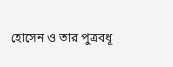হোসেন ও তার পুত্রবধূ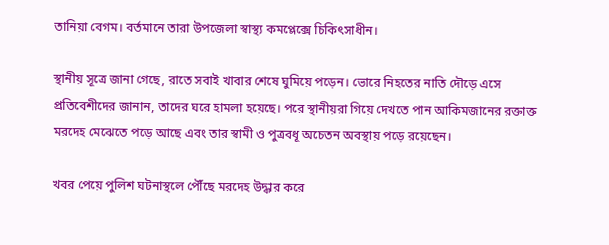তানিয়া বেগম। বর্তমানে তারা উপজেলা স্বাস্থ্য কমপ্লেক্সে চিকিৎসাধীন।

স্থানীয় সূত্রে জানা গেছে, রাতে সবাই খাবার শেষে ঘুমিয়ে পড়েন। ভোরে নিহতের নাতি দৌড়ে এসে প্রতিবেশীদের জানান, তাদের ঘরে হামলা হয়েছে। পরে স্থানীয়রা গিয়ে দেখতে পান আকিমজানের রক্তাক্ত মরদেহ মেঝেতে পড়ে আছে এবং তার স্বামী ও পুত্রবধূ অচেতন অবস্থায় পড়ে রয়েছেন।

খবর পেয়ে পুলিশ ঘটনাস্থলে পৌঁছে মরদেহ উদ্ধার করে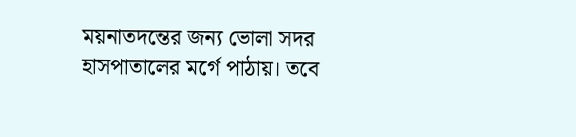ময়নাতদন্তের জন্য ভোলা সদর হাসপাতালের মর্গে পাঠায়। তবে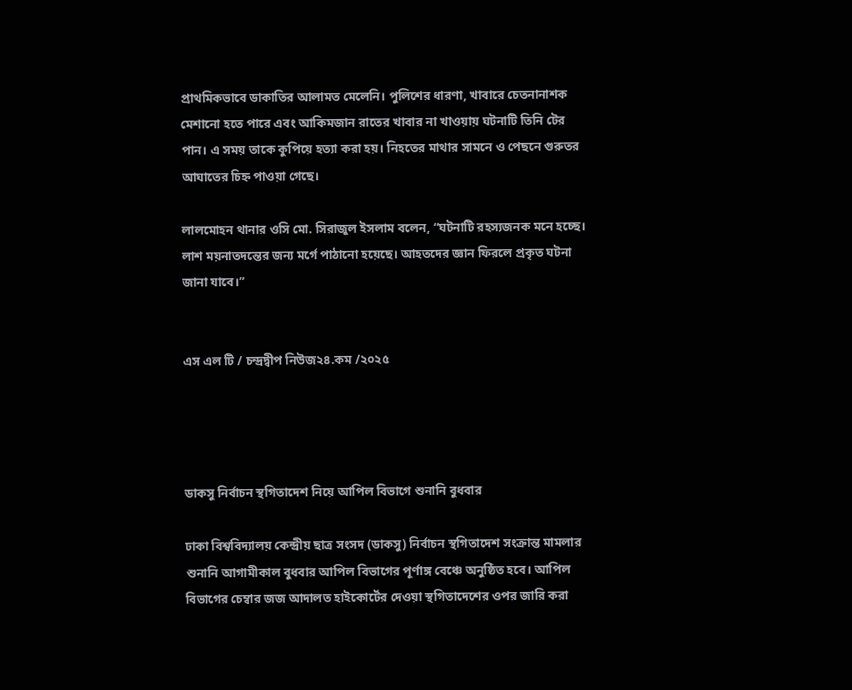প্রাথমিকভাবে ডাকাতির আলামত মেলেনি। পুলিশের ধারণা, খাবারে চেতনানাশক মেশানো হতে পারে এবং আকিমজান রাতের খাবার না খাওয়ায় ঘটনাটি তিনি টের পান। এ সময় তাকে কুপিয়ে হত্যা করা হয়। নিহতের মাথার সামনে ও পেছনে গুরুতর আঘাতের চিহ্ন পাওয়া গেছে।

লালমোহন থানার ওসি মো. সিরাজুল ইসলাম বলেন, “ঘটনাটি রহস্যজনক মনে হচ্ছে। লাশ ময়নাতদন্তের জন্য মর্গে পাঠানো হয়েছে। আহতদের জ্ঞান ফিরলে প্রকৃত ঘটনা জানা যাবে।”


এস এল টি / চন্দ্রদ্বীপ নিউজ২৪.কম /২০২৫




ডাকসু নির্বাচন স্থগিতাদেশ নিয়ে আপিল বিভাগে শুনানি বুধবার

ঢাকা বিশ্ববিদ্যালয় কেন্দ্রীয় ছাত্র সংসদ (ডাকসু) নির্বাচন স্থগিতাদেশ সংক্রান্ত মামলার শুনানি আগামীকাল বুধবার আপিল বিভাগের পূর্ণাঙ্গ বেঞ্চে অনুষ্ঠিত হবে। আপিল বিভাগের চেম্বার জজ আদালত হাইকোর্টের দেওয়া স্থগিতাদেশের ওপর জারি করা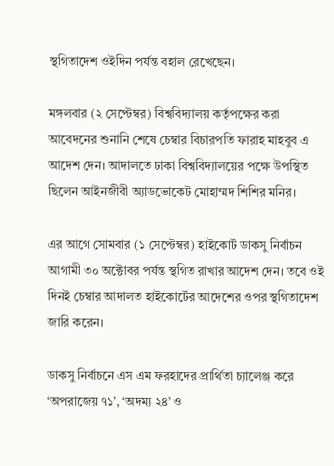স্থগিতাদেশ ওইদিন পর্যন্ত বহাল রেখেছেন।

মঙ্গলবার (২ সেপ্টেম্বর) বিশ্ববিদ্যালয় কর্তৃপক্ষের করা আবেদনের শুনানি শেষে চেম্বার বিচারপতি ফারাহ মাহবুব এ আদেশ দেন। আদালতে ঢাকা বিশ্ববিদ্যালয়ের পক্ষে উপস্থিত ছিলেন আইনজীবী অ্যাডভোকেট মোহাম্মদ শিশির মনির।

এর আগে সোমবার (১ সেপ্টেম্বর) হাইকোর্ট ডাকসু নির্বাচন আগামী ৩০ অক্টোবর পর্যন্ত স্থগিত রাখার আদেশ দেন। তবে ওই দিনই চেম্বার আদালত হাইকোর্টের আদেশের ওপর স্থগিতাদেশ জারি করেন।

ডাকসু নির্বাচনে এস এম ফরহাদের প্রার্থিতা চ্যালেঞ্জ করে ‘অপরাজেয় ৭১’, ‘অদম্য ২৪’ ও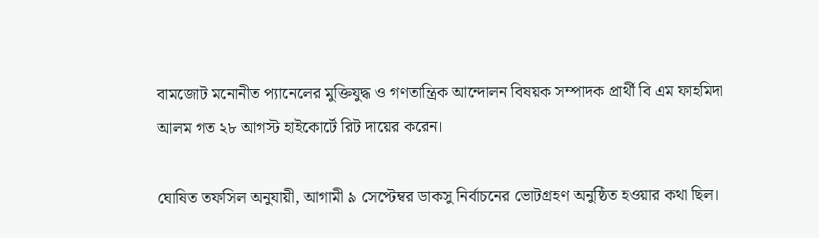বামজোট মনোনীত প্যানেলের মুক্তিযুদ্ধ ও গণতান্ত্রিক আন্দোলন বিষয়ক সম্পাদক প্রার্থী বি এম ফাহমিদা আলম গত ২৮ আগস্ট হাইকোর্টে রিট দায়ের করেন।

ঘোষিত তফসিল অনুযায়ী, আগামী ৯ সেপ্টেম্বর ডাকসু নির্বাচনের ভোটগ্রহণ অনুষ্ঠিত হওয়ার কথা ছিল।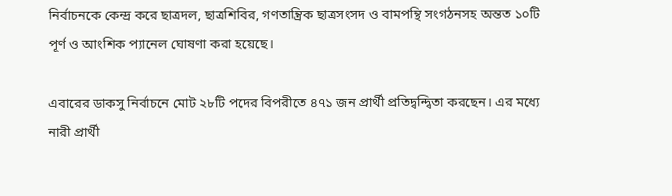নির্বাচনকে কেন্দ্র করে ছাত্রদল, ছাত্রশিবির, গণতান্ত্রিক ছাত্রসংসদ ও বামপন্থি সংগঠনসহ অন্তত ১০টি পূর্ণ ও আংশিক প্যানেল ঘোষণা করা হয়েছে।

এবারের ডাকসু নির্বাচনে মোট ২৮টি পদের বিপরীতে ৪৭১ জন প্রার্থী প্রতিদ্বন্দ্বিতা করছেন। এর মধ্যে নারী প্রার্থী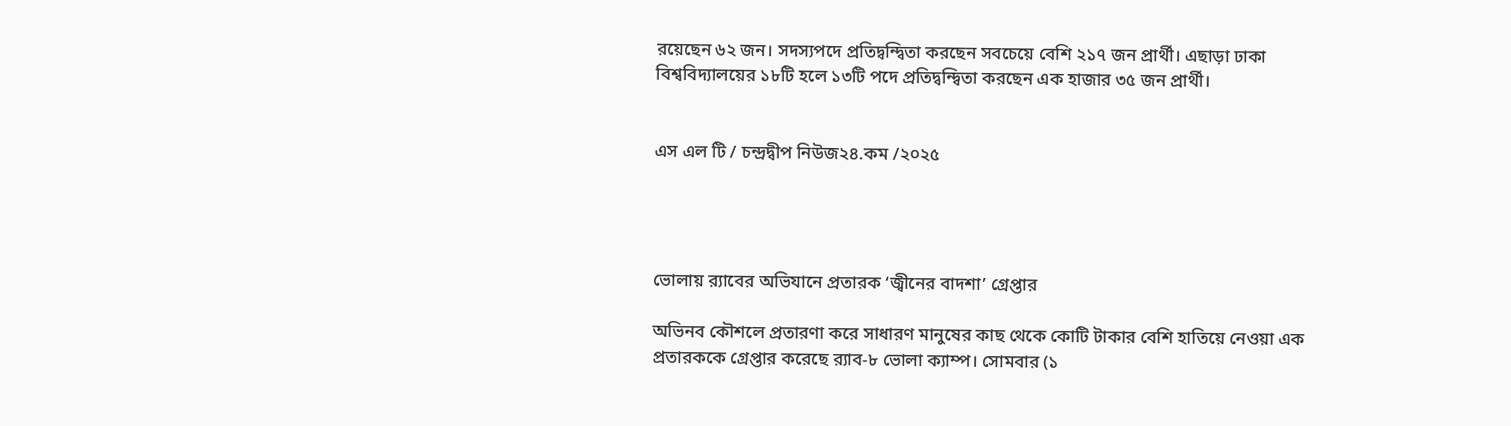রয়েছেন ৬২ জন। সদস্যপদে প্রতিদ্বন্দ্বিতা করছেন সবচেয়ে বেশি ২১৭ জন প্রার্থী। এছাড়া ঢাকা বিশ্ববিদ্যালয়ের ১৮টি হলে ১৩টি পদে প্রতিদ্বন্দ্বিতা করছেন এক হাজার ৩৫ জন প্রার্থী।


এস এল টি / চন্দ্রদ্বীপ নিউজ২৪.কম /২০২৫




ভোলায় র‍্যাবের অভিযানে প্রতারক ‘জ্বীনের বাদশা’ গ্রেপ্তার

অভিনব কৌশলে প্রতারণা করে সাধারণ মানুষের কাছ থেকে কোটি টাকার বেশি হাতিয়ে নেওয়া এক প্রতারককে গ্রেপ্তার করেছে র‍্যাব-৮ ভোলা ক্যাম্প। সোমবার (১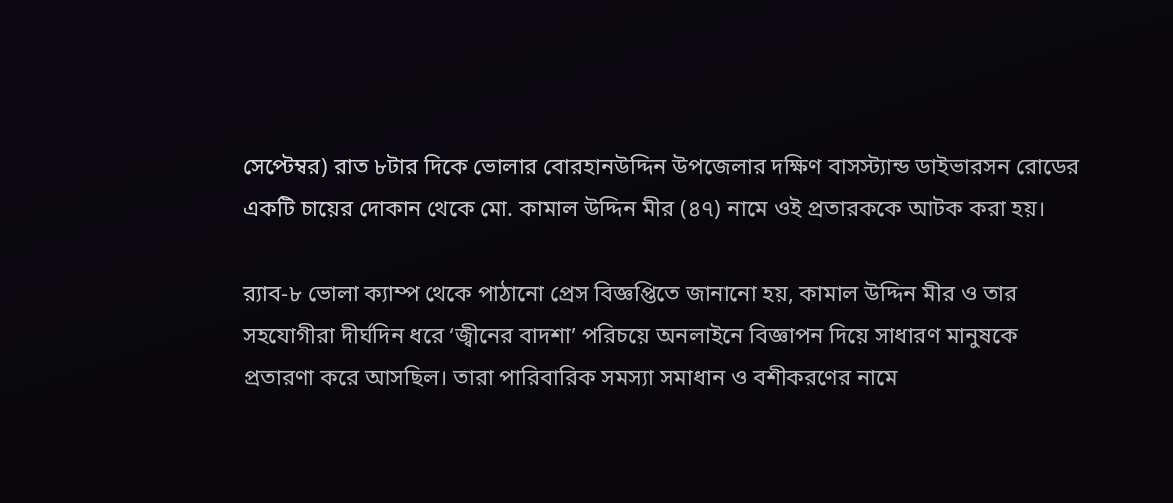সেপ্টেম্বর) রাত ৮টার দিকে ভোলার বোরহানউদ্দিন উপজেলার দক্ষিণ বাসস্ট্যান্ড ডাইভারসন রোডের একটি চায়ের দোকান থেকে মো. কামাল উদ্দিন মীর (৪৭) নামে ওই প্রতারককে আটক করা হয়।

র‍্যাব-৮ ভোলা ক্যাম্প থেকে পাঠানো প্রেস বিজ্ঞপ্তিতে জানানো হয়, কামাল উদ্দিন মীর ও তার সহযোগীরা দীর্ঘদিন ধরে ‘জ্বীনের বাদশা’ পরিচয়ে অনলাইনে বিজ্ঞাপন দিয়ে সাধারণ মানুষকে প্রতারণা করে আসছিল। তারা পারিবারিক সমস্যা সমাধান ও বশীকরণের নামে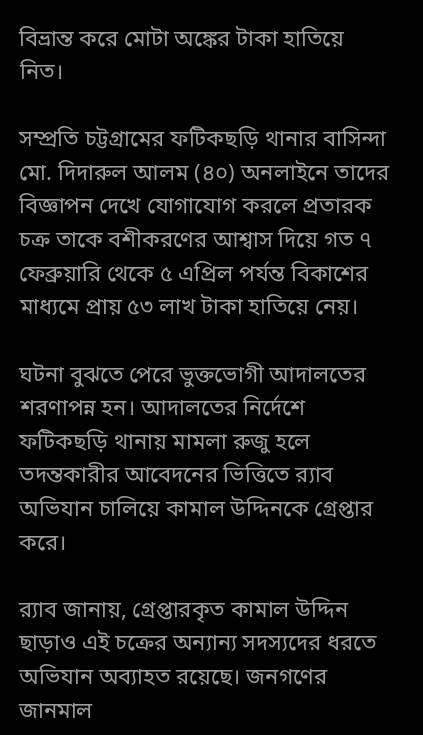বিভ্রান্ত করে মোটা অঙ্কের টাকা হাতিয়ে নিত।

সম্প্রতি চট্টগ্রামের ফটিকছড়ি থানার বাসিন্দা মো. দিদারুল আলম (৪০) অনলাইনে তাদের বিজ্ঞাপন দেখে যোগাযোগ করলে প্রতারক চক্র তাকে বশীকরণের আশ্বাস দিয়ে গত ৭ ফেব্রুয়ারি থেকে ৫ এপ্রিল পর্যন্ত বিকাশের মাধ্যমে প্রায় ৫৩ লাখ টাকা হাতিয়ে নেয়।

ঘটনা বুঝতে পেরে ভুক্তভোগী আদালতের শরণাপন্ন হন। আদালতের নির্দেশে ফটিকছড়ি থানায় মামলা রুজু হলে তদন্তকারীর আবেদনের ভিত্তিতে র‍্যাব অভিযান চালিয়ে কামাল উদ্দিনকে গ্রেপ্তার করে।

র‍্যাব জানায়, গ্রেপ্তারকৃত কামাল উদ্দিন ছাড়াও এই চক্রের অন্যান্য সদস্যদের ধরতে অভিযান অব্যাহত রয়েছে। জনগণের জানমাল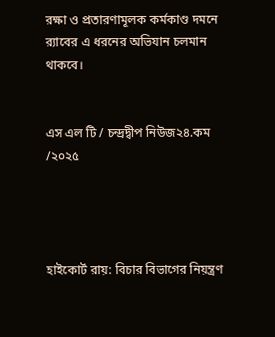রক্ষা ও প্রতারণামূলক কর্মকাণ্ড দমনে র‍্যাবের এ ধরনের অভিযান চলমান থাকবে।


এস এল টি / চন্দ্রদ্বীপ নিউজ২৪.কম /২০২৫




হাইকোর্ট রায়: বিচার বিভাগের নিয়ন্ত্রণ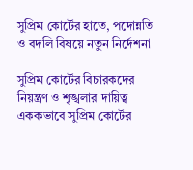সুপ্রিম কোর্টের হাতে, পদোন্নতি ও বদলি বিষয়ে নতুন নির্দেশনা

সুপ্রিম কোর্টের বিচারকদের নিয়ন্ত্রণ ও শৃঙ্খলার দায়িত্ব এককভাবে সুপ্রিম কোর্টের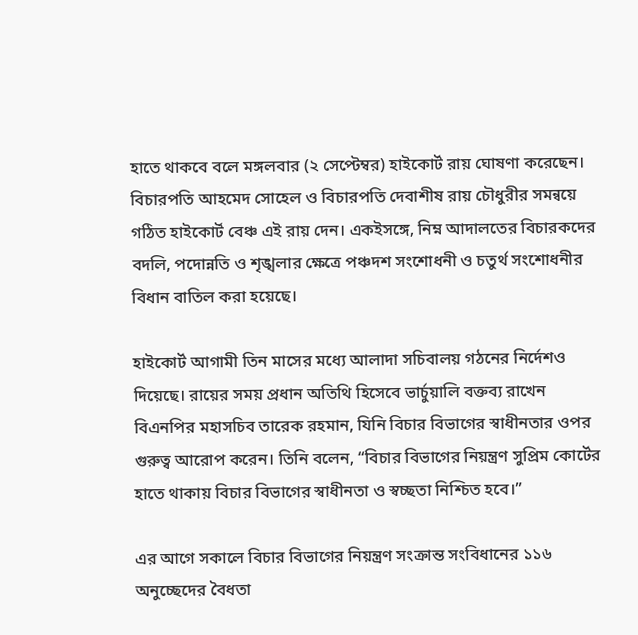হাতে থাকবে বলে মঙ্গলবার (২ সেপ্টেম্বর) হাইকোর্ট রায় ঘোষণা করেছেন। বিচারপতি আহমেদ সোহেল ও বিচারপতি দেবাশীষ রায় চৌধুরীর সমন্বয়ে গঠিত হাইকোর্ট বেঞ্চ এই রায় দেন। একইসঙ্গে, নিম্ন আদালতের বিচারকদের বদলি, পদোন্নতি ও শৃঙ্খলার ক্ষেত্রে পঞ্চদশ সংশোধনী ও চতুর্থ সংশোধনীর বিধান বাতিল করা হয়েছে।

হাইকোর্ট আগামী তিন মাসের মধ্যে আলাদা সচিবালয় গঠনের নির্দেশও দিয়েছে। রায়ের সময় প্রধান অতিথি হিসেবে ভার্চুয়ালি বক্তব্য রাখেন বিএনপির মহাসচিব তারেক রহমান, যিনি বিচার বিভাগের স্বাধীনতার ওপর গুরুত্ব আরোপ করেন। তিনি বলেন, “বিচার বিভাগের নিয়ন্ত্রণ সুপ্রিম কোর্টের হাতে থাকায় বিচার বিভাগের স্বাধীনতা ও স্বচ্ছতা নিশ্চিত হবে।”

এর আগে সকালে বিচার বিভাগের নিয়ন্ত্রণ সংক্রান্ত সংবিধানের ১১৬ অনুচ্ছেদের বৈধতা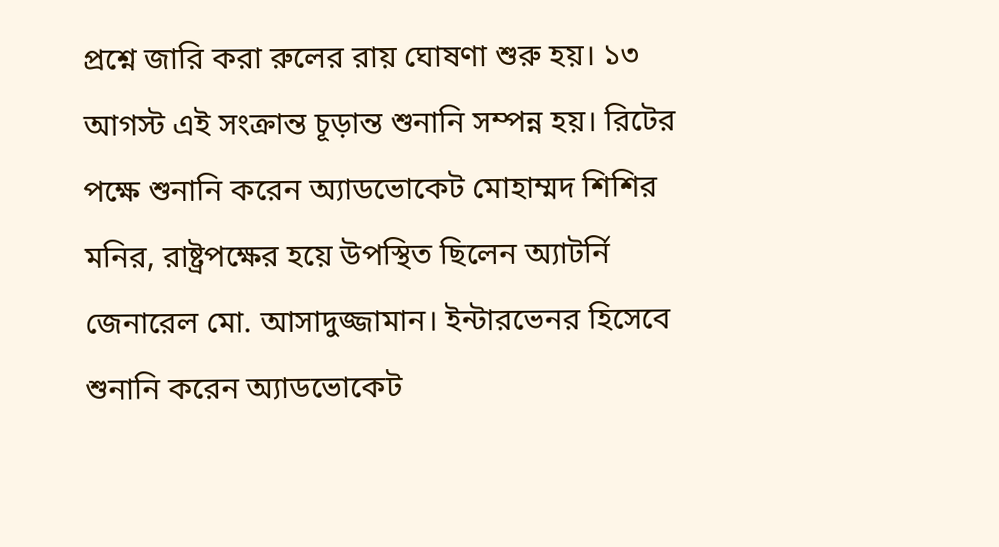প্রশ্নে জারি করা রুলের রায় ঘোষণা শুরু হয়। ১৩ আগস্ট এই সংক্রান্ত চূড়ান্ত শুনানি সম্পন্ন হয়। রিটের পক্ষে শুনানি করেন অ্যাডভোকেট মোহাম্মদ শিশির মনির, রাষ্ট্রপক্ষের হয়ে উপস্থিত ছিলেন অ্যাটর্নি জেনারেল মো. আসাদুজ্জামান। ইন্টারভেনর হিসেবে শুনানি করেন অ্যাডভোকেট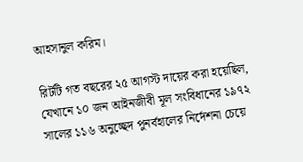আহসানুল করিম।

রিটটি গত বছরের ২৫ আগস্ট দায়ের করা হয়েছিল, যেখানে ১০ জন আইনজীবী মূল সংবিধানের ১৯৭২ সালের ১১৬ অনুচ্ছেদ পুনর্বহালের নির্দেশনা চেয়ে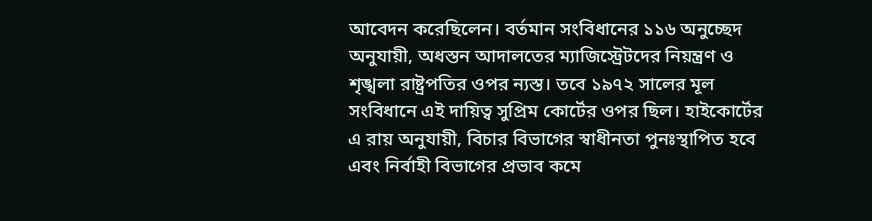আবেদন করেছিলেন। বর্তমান সংবিধানের ১১৬ অনুচ্ছেদ অনুযায়ী, অধস্তন আদালতের ম্যাজিস্ট্রেটদের নিয়ন্ত্রণ ও শৃঙ্খলা রাষ্ট্রপতির ওপর ন্যস্ত। তবে ১৯৭২ সালের মূল সংবিধানে এই দায়িত্ব সুপ্রিম কোর্টের ওপর ছিল। হাইকোর্টের এ রায় অনুযায়ী, বিচার বিভাগের স্বাধীনতা পুনঃস্থাপিত হবে এবং নির্বাহী বিভাগের প্রভাব কমে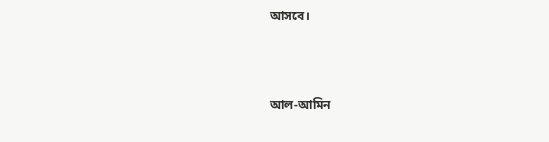আসবে।



আল-আমিন